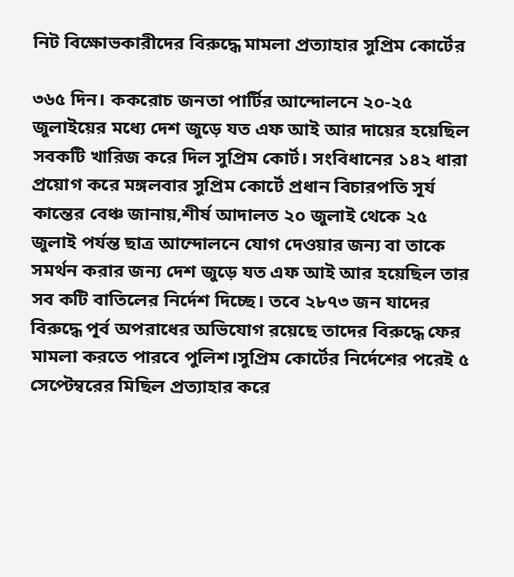নিট বিক্ষোভকারীদের বিরুদ্ধে মামলা প্রত্যাহার সুপ্রিম কোর্টের

৩৬৫ দিন। ককরোচ জনতা পার্টির আন্দোলনে ২০-২৫ জুলাইয়ের মধ্যে দেশ জুড়ে যত এফ আই আর দায়ের হয়েছিল সবকটি খারিজ করে দিল সুপ্রিম কোর্ট। সংবিধানের ১৪২ ধারা প্রয়োগ করে মঙ্গলবার সুপ্রিম কোর্টে প্রধান বিচারপতি সূর্য কান্তের বেঞ্চ জানায়,শীর্ষ আদালত ২০ জুলাই থেকে ২৫ জুলাই পর্যন্ত ছাত্র আন্দোলনে যোগ দেওয়ার জন্য বা তাকে সমর্থন করার জন্য দেশ জুড়ে যত এফ আই আর হয়েছিল তার সব কটি বাতিলের নির্দেশ দিচ্ছে। তবে ২৮৭৩ জন যাদের বিরুদ্ধে পূর্ব অপরাধের অভিযোগ রয়েছে তাদের বিরুদ্ধে ফের মামলা করতে পারবে পুলিশ‌।সুপ্রিম কোর্টের নির্দেশের পরেই ৫ সেপ্টেম্বরের মিছিল প্রত্যাহার করে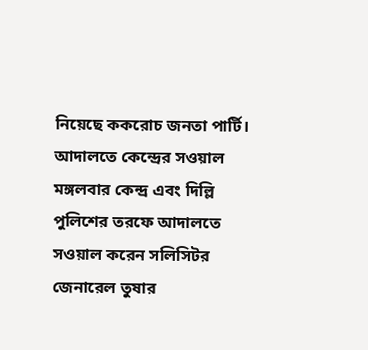নিয়েছে ককরোচ জনতা পার্টি।
আদালতে কেন্দ্রের সওয়াল
মঙ্গলবার কেন্দ্র এবং দিল্লি পুলিশের তরফে আদালতে সওয়াল করেন সলিসিটর জেনারেল তুষার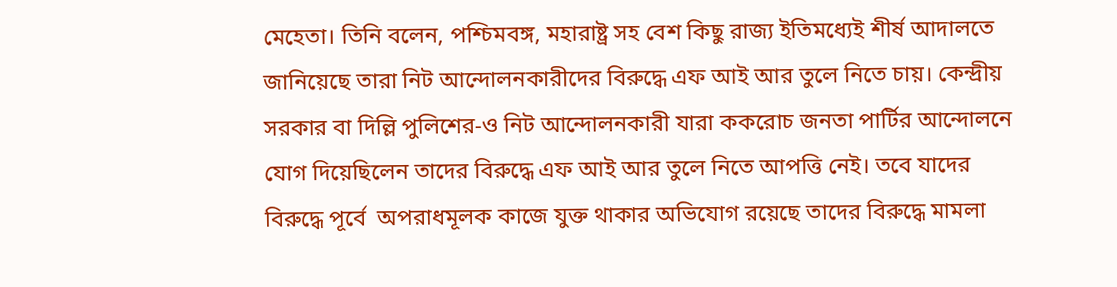মেহেতা। তিনি বলেন, পশ্চিমবঙ্গ, মহারাষ্ট্র সহ বেশ কিছু রাজ্য ইতিমধ্যেই শীর্ষ আদালতে জানিয়েছে তারা নিট আন্দোলনকারীদের বিরুদ্ধে এফ আই আর তুলে নিতে চায়। কেন্দ্রীয় সরকার বা দিল্লি পুলিশের-ও নিট আন্দোলনকারী যারা ককরোচ জনতা পার্টির আন্দোলনে যোগ দিয়েছিলেন তাদের বিরুদ্ধে এফ আই আর তুলে নিতে আপত্তি নেই। তবে যাদের বিরুদ্ধে পূর্বে  অপরাধমূলক কাজে যুক্ত থাকার অভিযোগ রয়েছে তাদের বিরুদ্ধে মামলা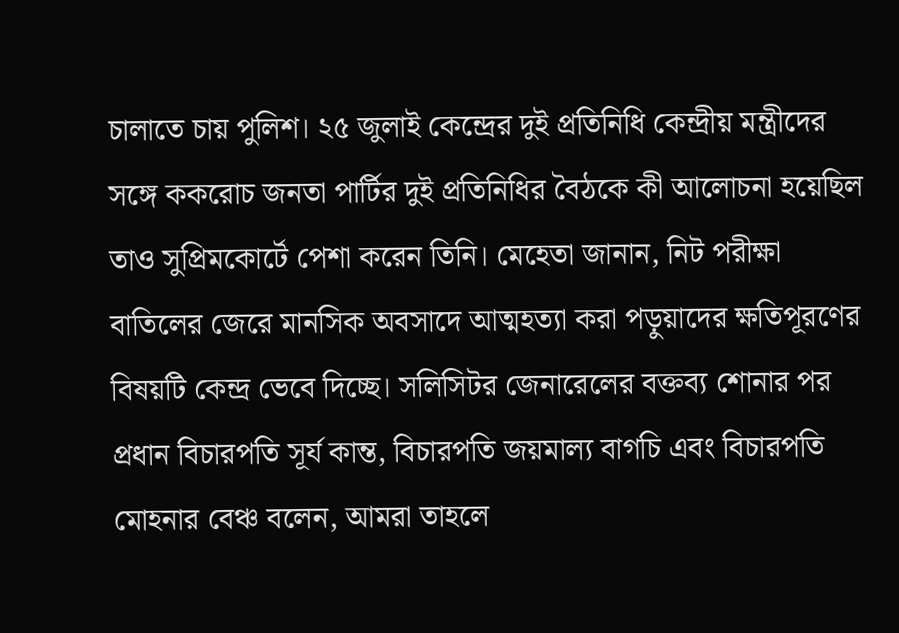চালাতে চায় পুলিশ। ২৫ জুলাই কেন্দ্রের দুই প্রতিনিধি কেন্দ্রীয় মন্ত্রীদের সঙ্গে ককরোচ জনতা পার্টির দুই প্রতিনিধির বৈঠকে কী আলোচনা হয়েছিল তাও সুপ্রিমকোর্টে পেশা করেন তিনি। মেহেতা জানান, নিট পরীক্ষা বাতিলের জেরে মানসিক অবসাদে আত্মহত্যা করা পড়ুয়াদের ক্ষতিপূরণের বিষয়টি কেন্দ্র ভেবে দিচ্ছে। সলিসিটর জেনারেলের বক্তব্য শোনার পর প্রধান বিচারপতি সূর্য কান্ত, বিচারপতি জয়মাল্য বাগচি এবং বিচারপতি মোহনার বেঞ্চ বলেন, আমরা তাহলে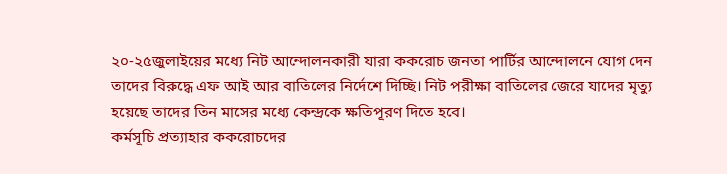২০-২৫জুলাইয়ের মধ্যে নিট আন্দোলনকারী যারা ককরোচ জনতা পার্টির আন্দোলনে যোগ দেন তাদের বিরুদ্ধে এফ আই আর বাতিলের নির্দেশে দিচ্ছি। নিট পরীক্ষা‌ বাতিলের জেরে যাদের মৃত্যু হয়েছে তাদের তিন মাসের মধ্যে কেন্দ্রকে ক্ষতিপূরণ দিতে হবে।
কর্মসূচি প্রত্যাহার ককরোচদের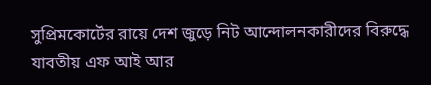সুপ্রিমকোর্টের রায়ে দেশ জুড়ে নিট আন্দোলনকারীদের বিরুদ্ধে যাবতীয় এফ আই আর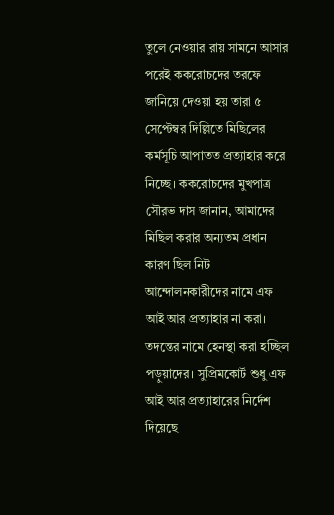তুলে নেওয়ার রায় সামনে আসার পরেই ককরোচদের তরফে জানিয়ে দেওয়া হয় তারা ৫ সেপ্টেম্বর দিল্লিতে মিছিলের কর্মসূচি আপাতত প্রত্যাহার করে নিচ্ছে। ককরোচদের মুখপাত্র সৌরভ দাস জানান, আমাদের মিছিল করার অন্যতম প্রধান কারণ ছিল নিট আন্দোলনকারীদের নামে এফ আই আর প্রত্যাহার না করা। তদন্তের নামে হেনস্থা করা হচ্ছিল পড়ুয়াদের। সুপ্রিমকোর্ট শুধু এফ আই আর প্রত্যাহারের নির্দেশ দিয়েছে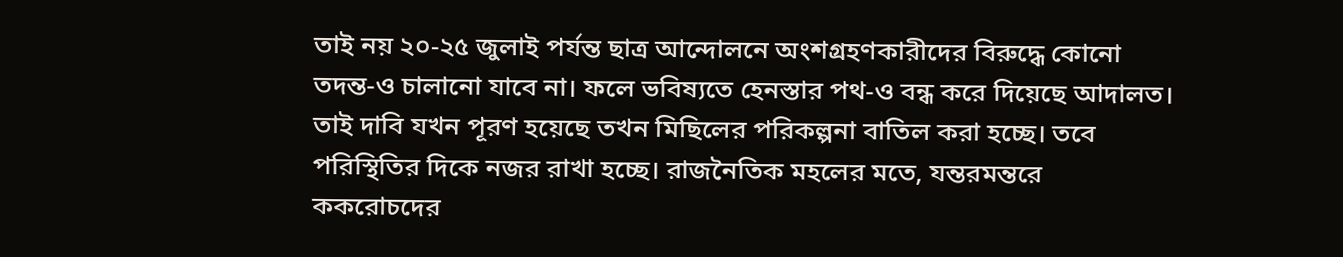তাই নয় ২০-২৫ জুলাই পর্যন্ত ছাত্র আন্দোলনে অংশগ্রহণকারীদের বিরুদ্ধে কোনো তদন্ত-ও চালানো যাবে না। ফলে ভবিষ্যতে হেনস্তার পথ-ও বন্ধ করে দিয়েছে আদালত। তাই দাবি যখন পূরণ হয়েছে তখন মিছিলের পরিকল্পনা বাতিল করা হচ্ছে। তবে পরিস্থিতির দিকে নজর রাখা হচ্ছে। রাজনৈতিক মহলের মতে, যন্তরমন্তরে ককরোচদের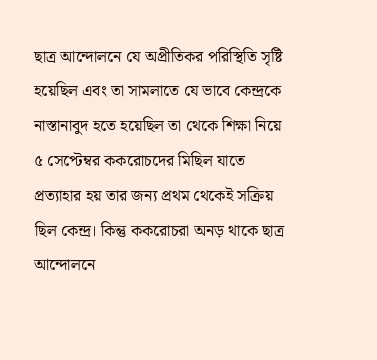ছাত্র আন্দোলনে যে অপ্রীতিকর পরিস্থিতি সৃষ্টি হয়েছিল এবং তা সামলাতে যে ভাবে কেন্দ্রকে নাস্তানাবুদ হতে হয়েছিল তা থেকে শিক্ষা নিয়ে ৫ সেপ্টেম্বর ককরোচদের মিছিল যাতে প্রত্যাহার হয় তার জন্য প্রথম থেকেই সক্রিয় ছিল কেন্দ্র। কিন্তু ককরোচরা অনড় থাকে ছাত্র আন্দোলনে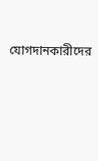যোগদানকারীদের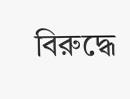বিরুদ্ধে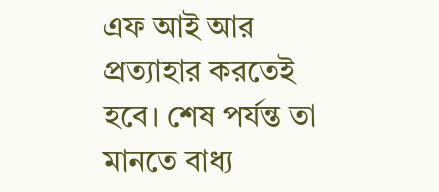এফ আই আর প্রত্যাহার করতেই হবে। শেষ পর্যন্ত তা মানতে বাধ্য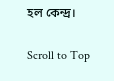হল কেন্দ্র।

Scroll to Top